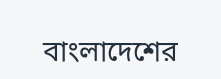বাংলাদেশের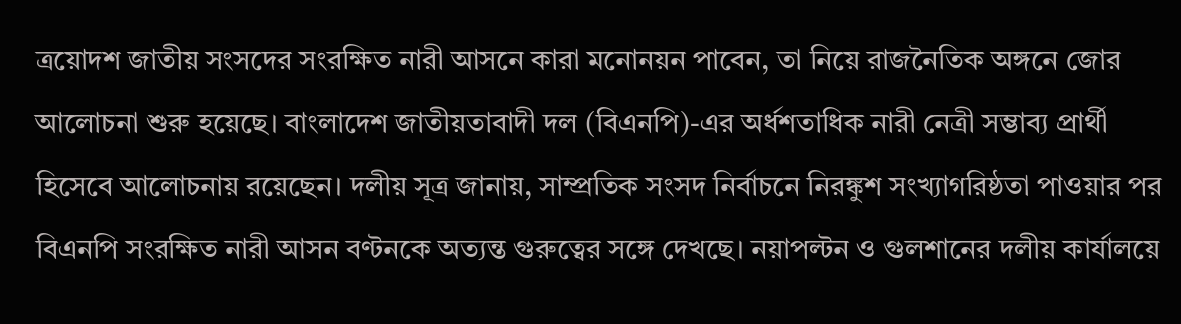ত্রয়োদশ জাতীয় সংসদের সংরক্ষিত নারী আসনে কারা মনোনয়ন পাবেন, তা নিয়ে রাজনৈতিক অঙ্গনে জোর আলোচনা শুরু হয়েছে। বাংলাদেশ জাতীয়তাবাদী দল (বিএনপি)-এর অর্ধশতাধিক নারী নেত্রী সম্ভাব্য প্রার্থী হিসেবে আলোচনায় রয়েছেন। দলীয় সূত্র জানায়, সাম্প্রতিক সংসদ নির্বাচনে নিরঙ্কুশ সংখ্যাগরিষ্ঠতা পাওয়ার পর বিএনপি সংরক্ষিত নারী আসন বণ্টনকে অত্যন্ত গুরুত্বের সঙ্গে দেখছে। নয়াপল্টন ও গুলশানের দলীয় কার্যালয়ে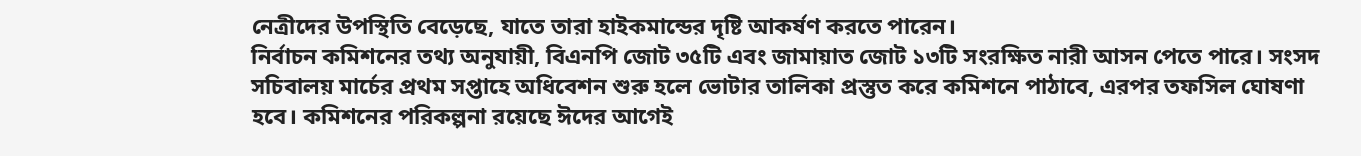নেত্রীদের উপস্থিতি বেড়েছে, যাতে তারা হাইকমান্ডের দৃষ্টি আকর্ষণ করতে পারেন।
নির্বাচন কমিশনের তথ্য অনুযায়ী, বিএনপি জোট ৩৫টি এবং জামায়াত জোট ১৩টি সংরক্ষিত নারী আসন পেতে পারে। সংসদ সচিবালয় মার্চের প্রথম সপ্তাহে অধিবেশন শুরু হলে ভোটার তালিকা প্রস্তুত করে কমিশনে পাঠাবে, এরপর তফসিল ঘোষণা হবে। কমিশনের পরিকল্পনা রয়েছে ঈদের আগেই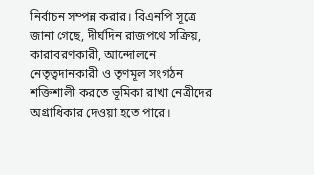নির্বাচন সম্পন্ন করার। বিএনপি সূত্রে জানা গেছে, দীর্ঘদিন রাজপথে সক্রিয়, কারাবরণকারী, আন্দোলনে নেতৃত্বদানকারী ও তৃণমূল সংগঠন শক্তিশালী করতে ভূমিকা রাখা নেত্রীদের অগ্রাধিকার দেওয়া হতে পারে।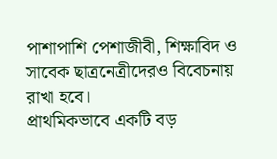পাশাপাশি পেশাজীবী, শিক্ষাবিদ ও সাবেক ছাত্রনেত্রীদেরও বিবেচনায় রাখা হবে।
প্রাথমিকভাবে একটি বড়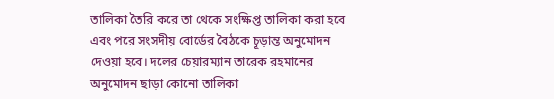তালিকা তৈরি করে তা থেকে সংক্ষিপ্ত তালিকা করা হবে এবং পরে সংসদীয় বোর্ডের বৈঠকে চূড়ান্ত অনুমোদন দেওয়া হবে। দলের চেয়ারম্যান তারেক রহমানের অনুমোদন ছাড়া কোনো তালিকা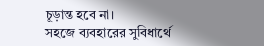চূড়ান্ত হবে না।
সহজে ব্যবহারের সুবিধার্থে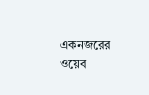একনজরের ওয়েব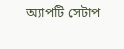অ্যাপটি সেটাপ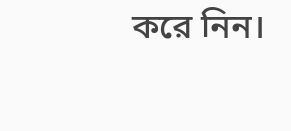করে নিন।